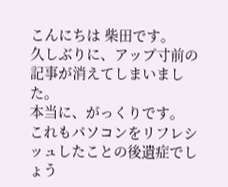こんにちは 柴田です。
久しぶりに、アップ寸前の記事が消えてしまいました。
本当に、がっくりです。
これもパソコンをリフレシッュしたことの後遺症でしょう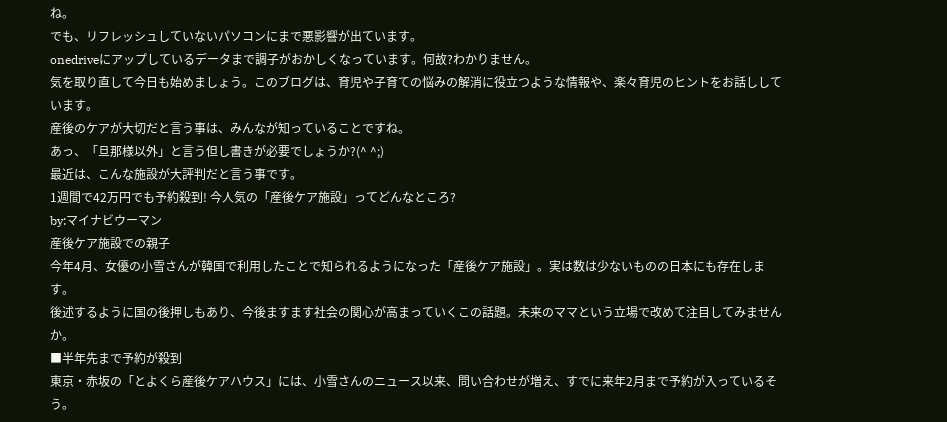ね。
でも、リフレッシュしていないパソコンにまで悪影響が出ています。
onedriveにアップしているデータまで調子がおかしくなっています。何故?わかりません。
気を取り直して今日も始めましょう。このブログは、育児や子育ての悩みの解消に役立つような情報や、楽々育児のヒントをお話ししています。
産後のケアが大切だと言う事は、みんなが知っていることですね。
あっ、「旦那様以外」と言う但し書きが必要でしょうか?(^ ^;)
最近は、こんな施設が大評判だと言う事です。
1週間で42万円でも予約殺到! 今人気の「産後ケア施設」ってどんなところ?
by:マイナビウーマン
産後ケア施設での親子
今年4月、女優の小雪さんが韓国で利用したことで知られるようになった「産後ケア施設」。実は数は少ないものの日本にも存在します。
後述するように国の後押しもあり、今後ますます社会の関心が高まっていくこの話題。未来のママという立場で改めて注目してみませんか。
■半年先まで予約が殺到
東京・赤坂の「とよくら産後ケアハウス」には、小雪さんのニュース以来、問い合わせが増え、すでに来年2月まで予約が入っているそう。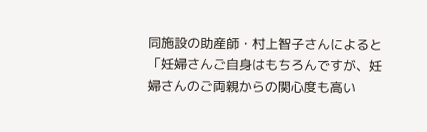同施設の助産師・村上智子さんによると
「妊婦さんご自身はもちろんですが、妊婦さんのご両親からの関心度も高い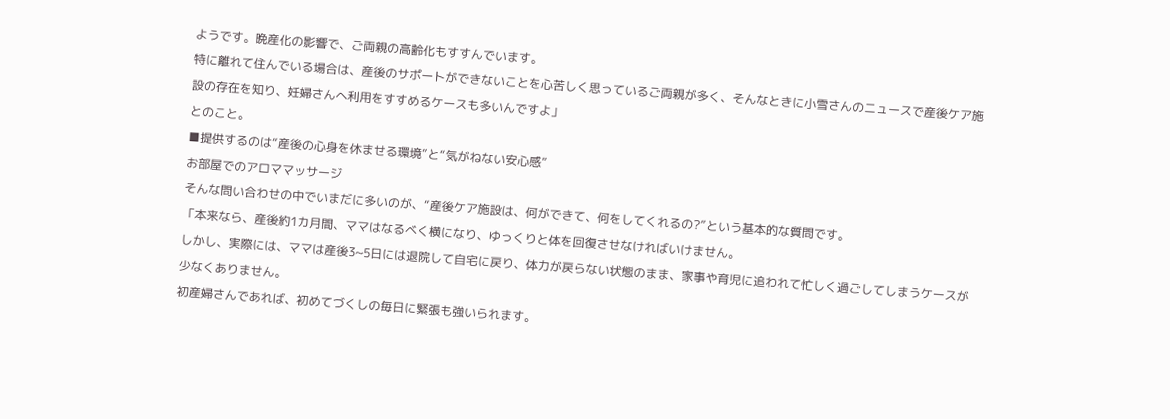ようです。晩産化の影響で、ご両親の高齢化もすすんでいます。
特に離れて住んでいる場合は、産後のサポートができないことを心苦しく思っているご両親が多く、そんなときに小雪さんのニュースで産後ケア施設の存在を知り、妊婦さんへ利用をすすめるケースも多いんですよ」
とのこと。
■提供するのは“産後の心身を休ませる環境”と“気がねない安心感”
お部屋でのアロママッサージ
そんな問い合わせの中でいまだに多いのが、“産後ケア施設は、何ができて、何をしてくれるの?”という基本的な質問です。
「本来なら、産後約1カ月間、ママはなるべく横になり、ゆっくりと体を回復させなければいけません。
しかし、実際には、ママは産後3~5日には退院して自宅に戻り、体力が戻らない状態のまま、家事や育児に追われて忙しく過ごしてしまうケースが少なくありません。
初産婦さんであれば、初めてづくしの毎日に緊張も強いられます。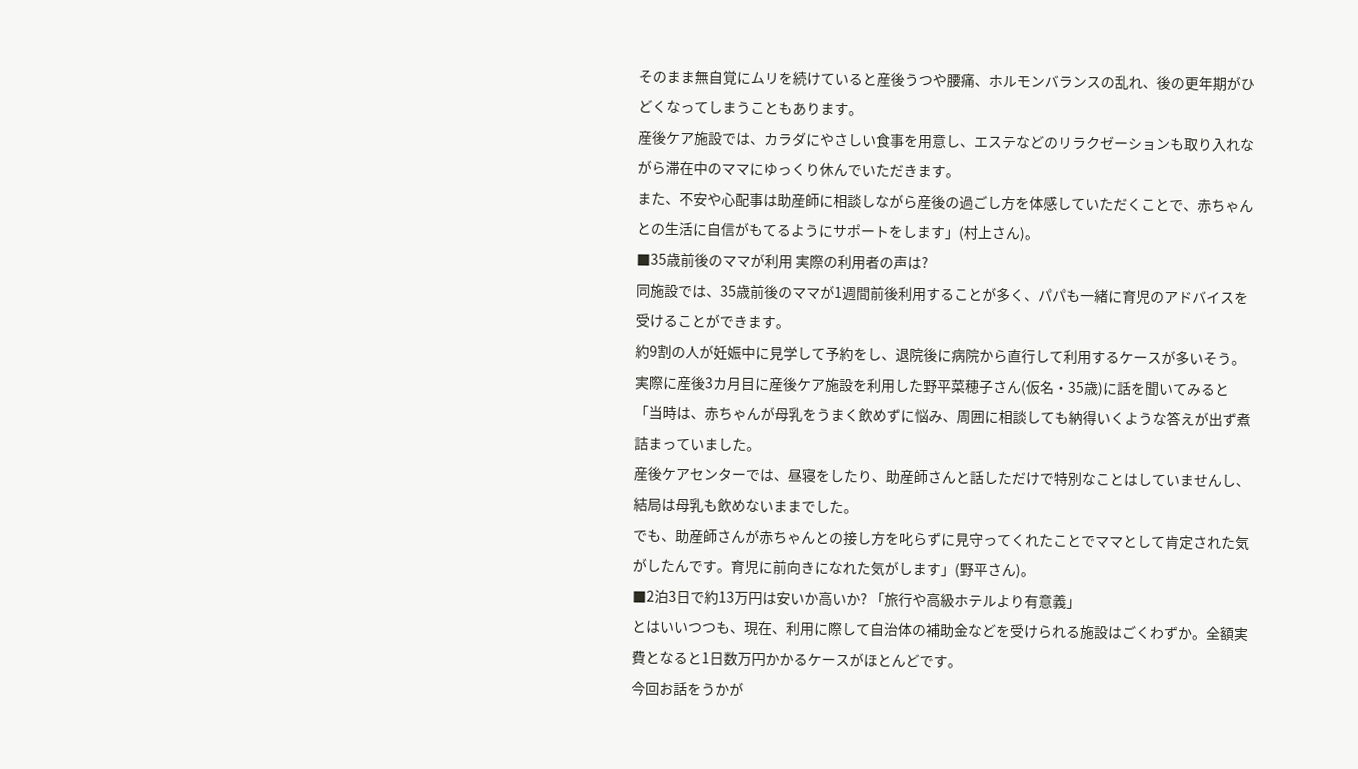そのまま無自覚にムリを続けていると産後うつや腰痛、ホルモンバランスの乱れ、後の更年期がひどくなってしまうこともあります。
産後ケア施設では、カラダにやさしい食事を用意し、エステなどのリラクゼーションも取り入れながら滞在中のママにゆっくり休んでいただきます。
また、不安や心配事は助産師に相談しながら産後の過ごし方を体感していただくことで、赤ちゃんとの生活に自信がもてるようにサポートをします」(村上さん)。
■35歳前後のママが利用 実際の利用者の声は?
同施設では、35歳前後のママが1週間前後利用することが多く、パパも一緒に育児のアドバイスを受けることができます。
約9割の人が妊娠中に見学して予約をし、退院後に病院から直行して利用するケースが多いそう。
実際に産後3カ月目に産後ケア施設を利用した野平菜穂子さん(仮名・35歳)に話を聞いてみると
「当時は、赤ちゃんが母乳をうまく飲めずに悩み、周囲に相談しても納得いくような答えが出ず煮詰まっていました。
産後ケアセンターでは、昼寝をしたり、助産師さんと話しただけで特別なことはしていませんし、結局は母乳も飲めないままでした。
でも、助産師さんが赤ちゃんとの接し方を叱らずに見守ってくれたことでママとして肯定された気がしたんです。育児に前向きになれた気がします」(野平さん)。
■2泊3日で約13万円は安いか高いか? 「旅行や高級ホテルより有意義」
とはいいつつも、現在、利用に際して自治体の補助金などを受けられる施設はごくわずか。全額実費となると1日数万円かかるケースがほとんどです。
今回お話をうかが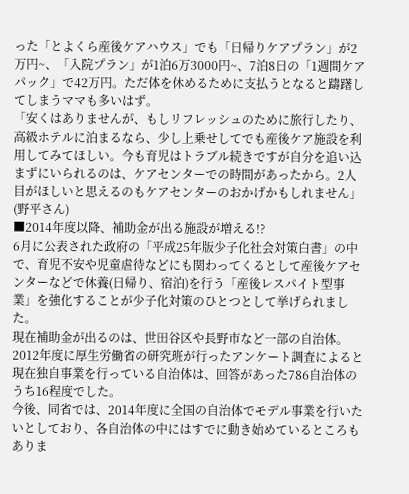った「とよくら産後ケアハウス」でも「日帰りケアプラン」が2万円~、「入院プラン」が1泊6万3000円~、7泊8日の「1週間ケアパック」で42万円。ただ体を休めるために支払うとなると躊躇してしまうママも多いはず。
「安くはありませんが、もしリフレッシュのために旅行したり、高級ホテルに泊まるなら、少し上乗せしてでも産後ケア施設を利用してみてほしい。今も育児はトラブル続きですが自分を追い込まずにいられるのは、ケアセンターでの時間があったから。2人目がほしいと思えるのもケアセンターのおかげかもしれません」(野平さん)
■2014年度以降、補助金が出る施設が増える!?
6月に公表された政府の「平成25年版少子化社会対策白書」の中で、育児不安や児童虐待などにも関わってくるとして産後ケアセンターなどで休養(日帰り、宿泊)を行う「産後レスパイト型事業」を強化することが少子化対策のひとつとして挙げられました。
現在補助金が出るのは、世田谷区や長野市など一部の自治体。2012年度に厚生労働省の研究班が行ったアンケート調査によると現在独自事業を行っている自治体は、回答があった786自治体のうち16程度でした。
今後、同省では、2014年度に全国の自治体でモデル事業を行いたいとしており、各自治体の中にはすでに動き始めているところもありま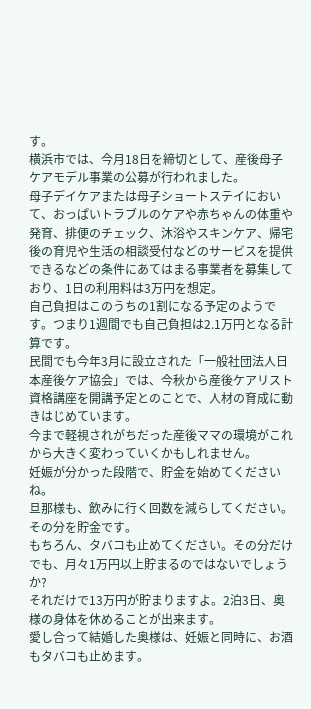す。
横浜市では、今月18日を締切として、産後母子ケアモデル事業の公募が行われました。
母子デイケアまたは母子ショートステイにおいて、おっぱいトラブルのケアや赤ちゃんの体重や発育、排便のチェック、沐浴やスキンケア、帰宅後の育児や生活の相談受付などのサービスを提供できるなどの条件にあてはまる事業者を募集しており、1日の利用料は3万円を想定。
自己負担はこのうちの1割になる予定のようです。つまり1週間でも自己負担は2.1万円となる計算です。
民間でも今年3月に設立された「一般社団法人日本産後ケア協会」では、今秋から産後ケアリスト資格講座を開講予定とのことで、人材の育成に動きはじめています。
今まで軽視されがちだった産後ママの環境がこれから大きく変わっていくかもしれません。
妊娠が分かった段階で、貯金を始めてくださいね。
旦那様も、飲みに行く回数を減らしてください。その分を貯金です。
もちろん、タバコも止めてください。その分だけでも、月々1万円以上貯まるのではないでしょうか?
それだけで13万円が貯まりますよ。2泊3日、奥様の身体を休めることが出来ます。
愛し合って結婚した奥様は、妊娠と同時に、お酒もタバコも止めます。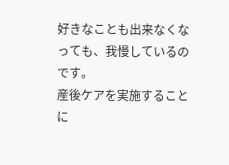好きなことも出来なくなっても、我慢しているのです。
産後ケアを実施することに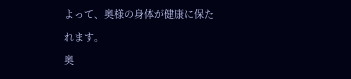よって、奥様の身体が健康に保たれます。
奥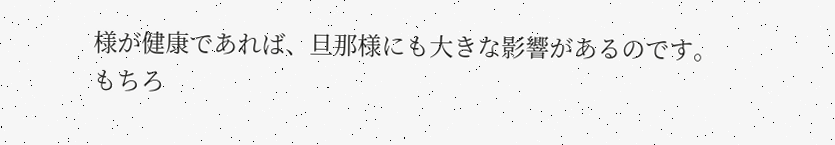様が健康であれば、旦那様にも大きな影響があるのです。
もちろ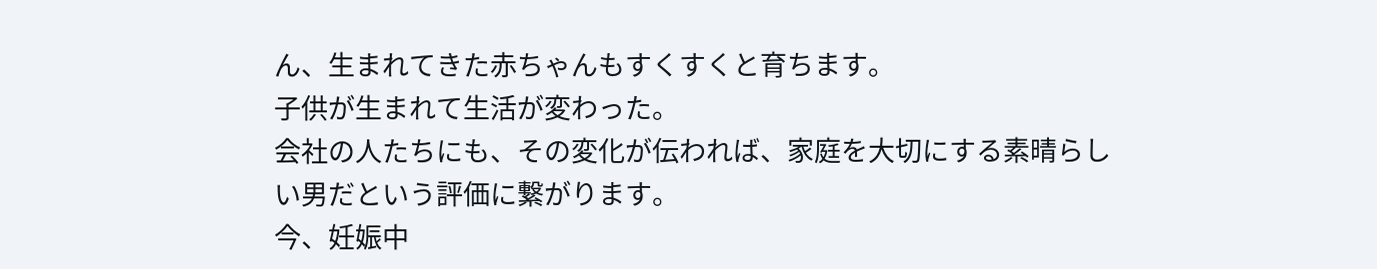ん、生まれてきた赤ちゃんもすくすくと育ちます。
子供が生まれて生活が変わった。
会社の人たちにも、その変化が伝われば、家庭を大切にする素晴らしい男だという評価に繋がります。
今、妊娠中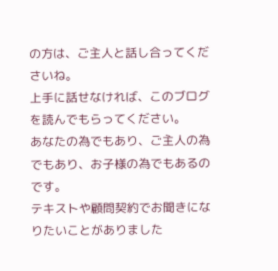の方は、ご主人と話し合ってくださいね。
上手に話せなければ、このブログを読んでもらってください。
あなたの為でもあり、ご主人の為でもあり、お子様の為でもあるのです。
テキストや顧問契約でお聞きになりたいことがありました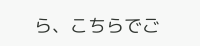ら、こちらでご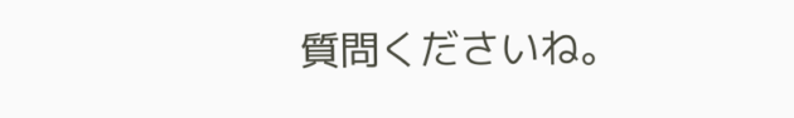質問くださいね。